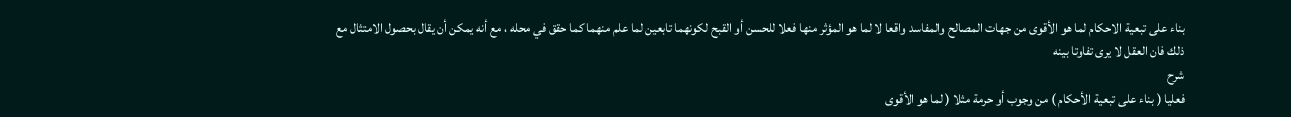بناء على تبعية الاحكام لما هو الأقوى من جهات المصالح والمفاسد واقعا لا لما هو المؤثر منها فعلا للحسن أو القبح لكونهما تابعين لما علم منهما كما حقق في محله ، مع أنه يمكن أن يقال بحصول الامتثال مع ذلك فان العقل لا يرى تفاوتا بينه
شرح
فعليا ( بناء على تبعية الأحكام ) من وجوب أو حرمة مثلا ( لما هو الأقوى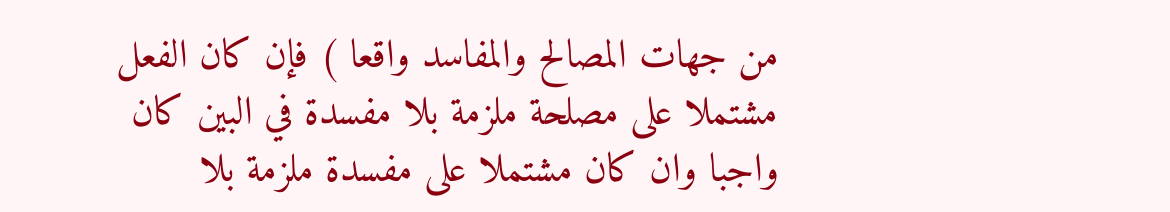من جهات المصالح والمفاسد واقعا ) فإن كان الفعل مشتملا على مصلحة ملزمة بلا مفسدة في البين كان واجبا وان كان مشتملا على مفسدة ملزمة بلا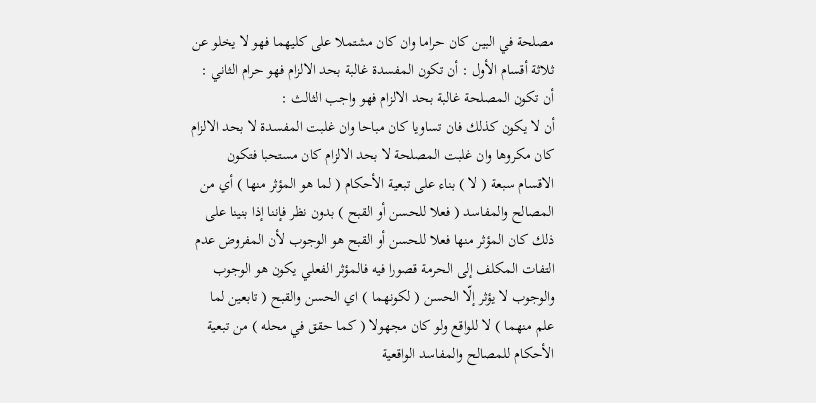مصلحة في البين كان حراما وان كان مشتملا على كليهما فهو لا يخلو عن ثلاثة أقسام الأول : أن تكون المفسدة غالبة بحد الالزام فهو حرام الثاني : أن تكون المصلحة غالبة بحد الالزام فهو واجب الثالث :
أن لا يكون كذلك فان تساويا كان مباحا وان غلبت المفسدة لا بحد الالزام كان مكروها وان غلبت المصلحة لا بحد الالزام كان مستحبا فتكون الاقسام سبعة ( لا ) بناء على تبعية الأحكام ( لما هو المؤثر منها ) أي من المصالح والمفاسد ( فعلا للحسن أو القبح ) بدون نظر فإننا إذا بنينا على ذلك كان المؤثر منها فعلا للحسن أو القبح هو الوجوب لأن المفروض عدم التفات المكلف إلى الحرمة قصورا فيه فالمؤثر الفعلي يكون هو الوجوب والوجوب لا يؤثر إلّا الحسن ( لكونهما ) اي الحسن والقبح ( تابعين لما علم منهما ) لا للواقع ولو كان مجهولا ( كما حقق في محله ) من تبعية الأحكام للمصالح والمفاسد الواقعية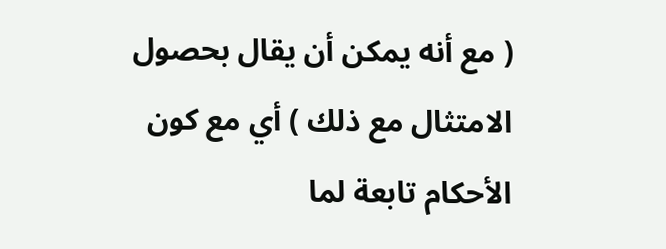( مع أنه يمكن أن يقال بحصول الامتثال مع ذلك ) أي مع كون الأحكام تابعة لما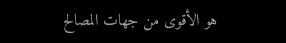هو الأقوى من جهات المصالح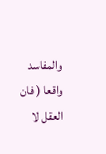والمفاسد واقعا ( فان العقل لا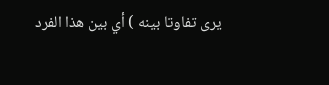يرى تفاوتا بينه ) أي بين هذا الفرد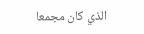الذي كان مجمعا